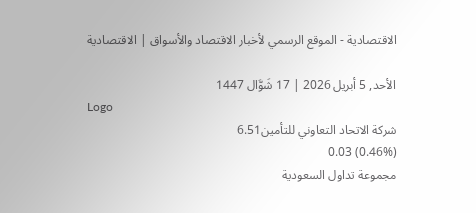الاقتصادية - الموقع الرسمي لأخبار الاقتصاد والأسواق | الاقتصادية

الأحد, 5 أبريل 2026 | 17 شَوَّال 1447
Logo
شركة الاتحاد التعاوني للتأمين6.51
(0.46%) 0.03
مجموعة تداول السعودية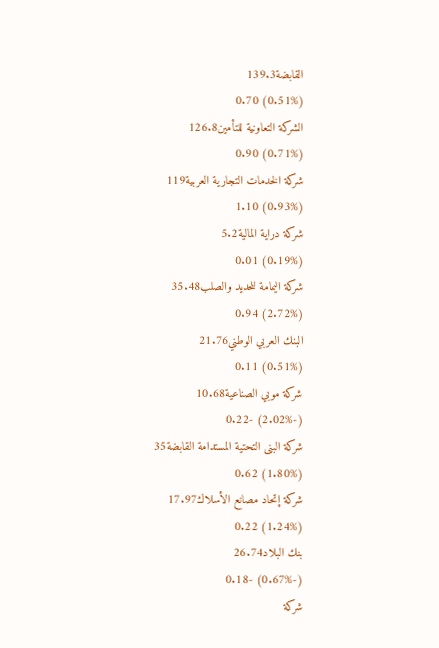القابضة139.3
(0.51%) 0.70
الشركة التعاونية للتأمين126.8
(0.71%) 0.90
شركة الخدمات التجارية العربية119
(0.93%) 1.10
شركة دراية المالية5.2
(0.19%) 0.01
شركة اليمامة للحديد والصلب35.48
(2.72%) 0.94
البنك العربي الوطني21.76
(0.51%) 0.11
شركة موبي الصناعية10.68
(-2.02%) -0.22
شركة البنى التحتية المستدامة القابضة35
(1.80%) 0.62
شركة إتحاد مصانع الأسلاك17.97
(1.24%) 0.22
بنك البلاد26.74
(-0.67%) -0.18
شركة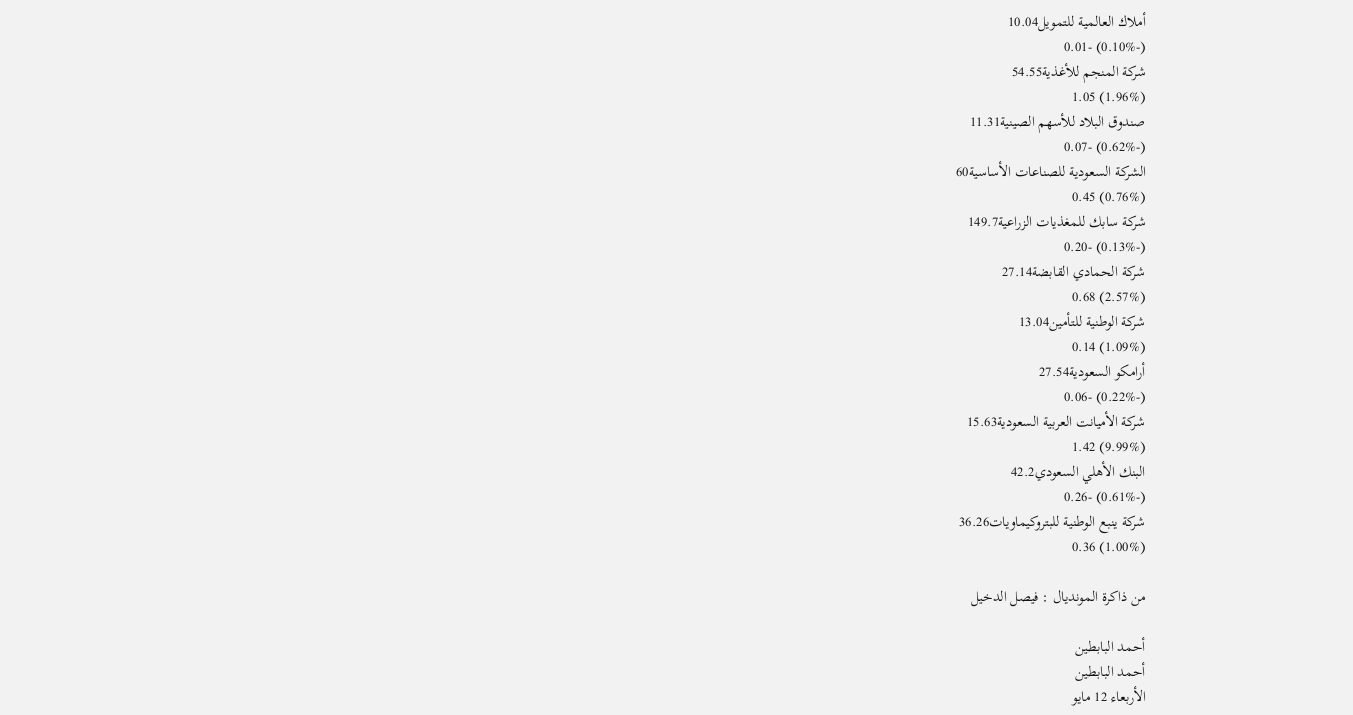أملاك العالمية للتمويل10.04
(-0.10%) -0.01
شركة المنجم للأغذية54.55
(1.96%) 1.05
صندوق البلاد للأسهم الصينية11.31
(-0.62%) -0.07
الشركة السعودية للصناعات الأساسية60
(0.76%) 0.45
شركة سابك للمغذيات الزراعية149.7
(-0.13%) -0.20
شركة الحمادي القابضة27.14
(2.57%) 0.68
شركة الوطنية للتأمين13.04
(1.09%) 0.14
أرامكو السعودية27.54
(-0.22%) -0.06
شركة الأميانت العربية السعودية15.63
(9.99%) 1.42
البنك الأهلي السعودي42.2
(-0.61%) -0.26
شركة ينبع الوطنية للبتروكيماويات36.26
(1.00%) 0.36

من ذاكرة المونديال : فيصل الدخيل

أحمد البابطين
أحمد البابطين
الأربعاء 12 مايو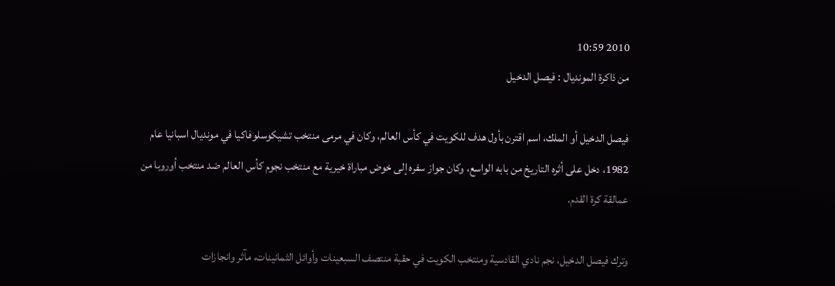2010 10:59
من ذاكرة المونديال : فيصل الدخيل

فيصل الدخيل أو الملك، اسم اقترن بأول هدف للكويت في كأس العالم، وكان في مرمى منتخب تشيكوسلوفاكيا في مونديال اسبانيا عام 1982، دخل على أثره التاريخ من بابه الواسع، وكان جواز سفره إلى خوض مباراة خيرية مع منتخب نجوم كأس العالم ضد منتخب أوروبا من عمالقة كرة القدم.

وترك فيصل الدخيل، نجم نادي القادسية ومنتخب الكويت في حقبة منتصف السبعينات وأوائل الثمانينات، مآثر وانجازات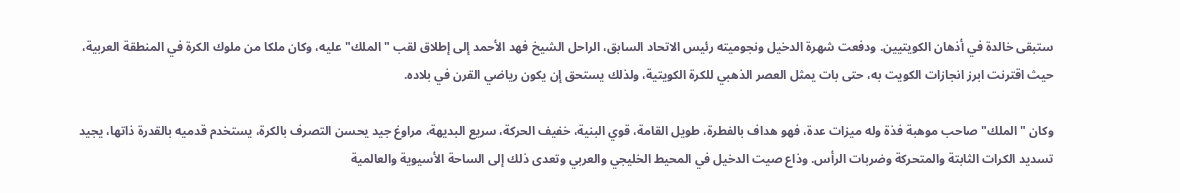ستبقى خالدة في أذهان الكويتيين. ودفعت شهرة الدخيل ونجوميته رئيس الاتحاد السابق، الراحل الشيخ فهد الأحمد إلى إطلاق لقب "الملك" عليه، وكان ملكا من ملوك الكرة في المنطقة العربية، حيث اقترنت ابرز انجازات الكويت به، حتى بات يمثل العصر الذهبي للكرة الكويتية، ولذلك يستحق إن يكون رياضي القرن في بلاده.

وكان "الملك" صاحب موهبة فذة وله ميزات عدة، فهو هداف بالفطرة، طويل القامة، قوي البنية، خفيف الحركة، سريع البديهة، مراوغ جيد يحسن التصرف بالكرة، يستخدم قدميه بالقدرة ذاتها، يجيد تسديد الكرات الثابتة والمتحركة وضربات الرأس. وذاع صيت الدخيل في المحيط الخليجي والعربي وتعدى ذلك إلى الساحة الأسيوية والعالمية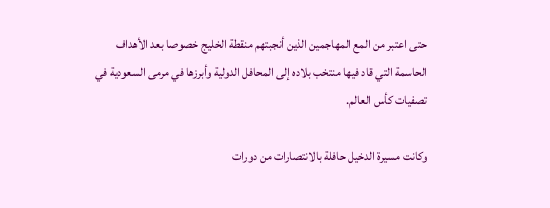حتى اعتبر من المع المهاجمين الذين أنجبتهم منقطة الخليج خصوصا بعد الأهداف الحاسمة التي قاد فيها منتخب بلاده إلى المحافل الدولية وأبرزها في مرمى السعودية في تصفيات كأس العالم.

وكانت مسيرة الدخيل حافلة بالانتصارات من دورات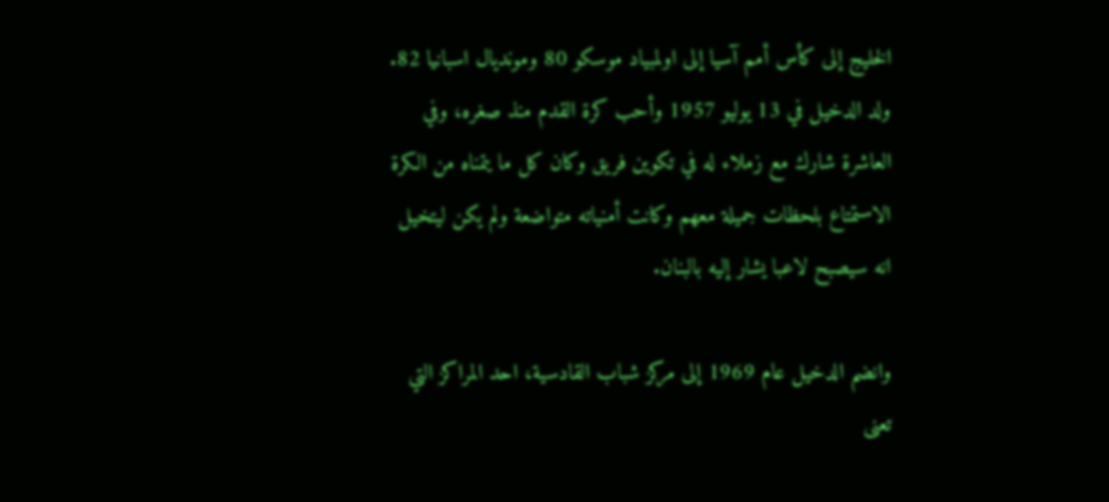الخليج إلى كأس أمم آسيا إلى اولمبياد موسكو 80 ومونديال اسبانيا 82. ولد الدخيل في 13 يوليو 1957 وأحب كرة القدم منذ صغره، وفي العاشرة شارك مع زملاء له في تكوين فريق وكان كل ما يتمناه من الكرة الاستمتاع بلحظات جميلة معهم وكانت أمنياته متواضعة ولم يكن ليتخيل انه سيصبح لاعبا يشار إليه بالبنان.

وانضم الدخيل عام 1969 إلى مركز شباب القادسية، احد المراكز التي تعنى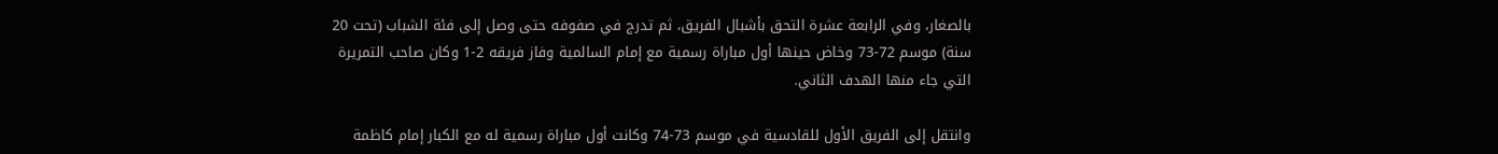بالصغار، وفي الرابعة عشرة التحق بأشبال الفريق، ثم تدرج في صفوفه حتى وصل إلى فئة الشباب (تحت 20 سنة) موسم 72-73 وخاض حينها أول مباراة رسمية مع إمام السالمية وفاز فريقه 2-1 وكان صاحب التمريرة التي جاء منها الهدف الثاني.

وانتقل إلى الفريق الأول للقادسية في موسم 73-74 وكانت أول مباراة رسمية له مع الكبار إمام كاظمة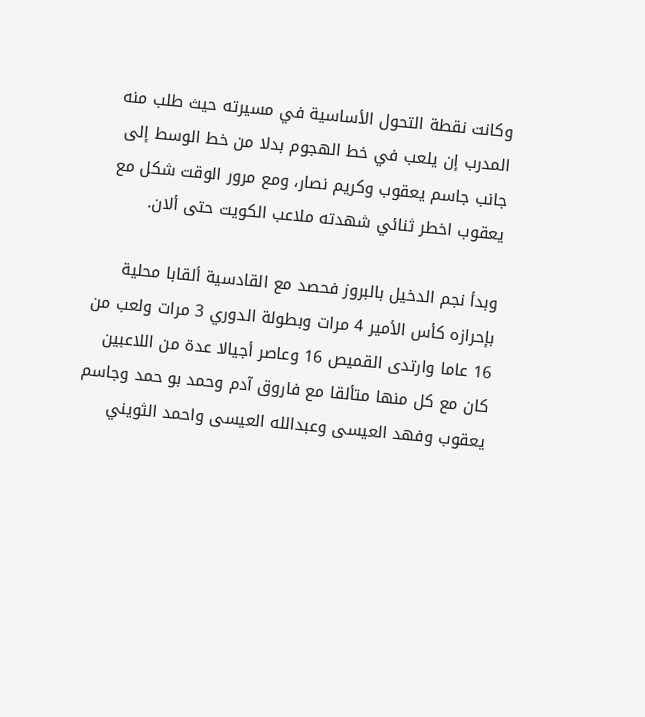وكانت نقطة التحول الأساسية في مسيرته حيث طلب منه المدرب إن يلعب في خط الهجوم بدلا من خط الوسط إلى جانب جاسم يعقوب وكريم نصار، ومع مرور الوقت شكل مع يعقوب اخطر ثنائي شهدته ملاعب الكويت حتى ألان.

وبدأ نجم الدخيل بالبروز فحصد مع القادسية ألقابا محلية بإحرازه كأس الأمير 4 مرات وبطولة الدوري 3 مرات ولعب من 16 عاما وارتدى القميص 16 وعاصر أجيالا عدة من اللاعبين كان مع كل منها متألقا مع فاروق آدم وحمد بو حمد وجاسم يعقوب وفهد العيسى وعبدالله العيسى واحمد الثويني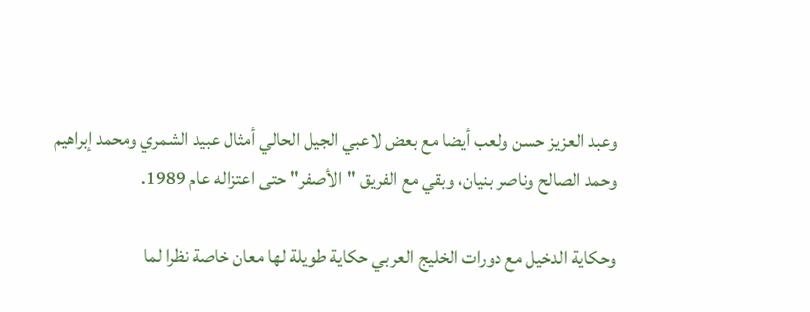وعبد العزيز حسن ولعب أيضا مع بعض لاعبي الجيل الحالي أمثال عبيد الشمري ومحمد إبراهيم وحمد الصالح وناصر بنيان، وبقي مع الفريق "الأصفر" حتى اعتزاله عام 1989.

وحكاية الدخيل مع دورات الخليج العربي حكاية طويلة لها معان خاصة نظرا لما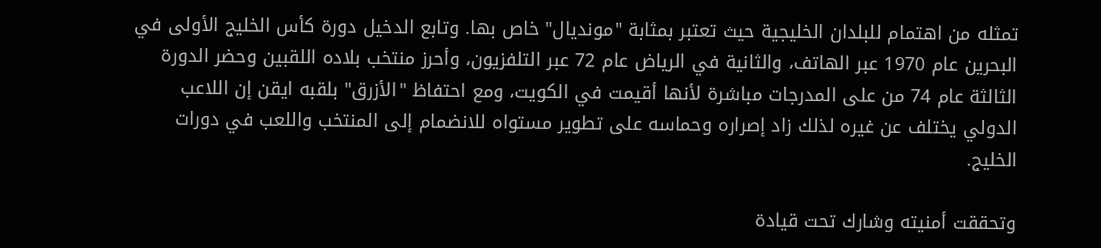تمثله من اهتمام للبلدان الخليجية حيث تعتبر بمثابة "مونديال" خاص بها. وتابع الدخيل دورة كأس الخليج الأولى في البحرين عام 1970 عبر الهاتف، والثانية في الرياض عام 72 عبر التلفزيون، وأحرز منتخب بلاده اللقبين وحضر الدورة الثالثة عام 74 من على المدرجات مباشرة لأنها أقيمت في الكويت، ومع احتفاظ "الأزرق" بلقبه ايقن إن اللاعب الدولي يختلف عن غيره لذلك زاد إصراره وحماسه على تطوير مستواه للانضمام إلى المنتخب واللعب في دورات الخليج.

وتحققت أمنيته وشارك تحت قيادة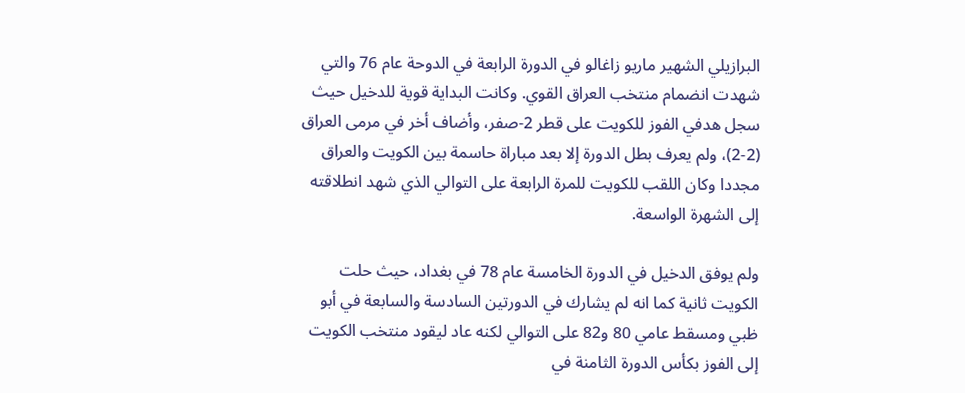البرازيلي الشهير ماريو زاغالو في الدورة الرابعة في الدوحة عام 76 والتي شهدت انضمام منتخب العراق القوي. وكانت البداية قوية للدخيل حيث سجل هدفي الفوز للكويت على قطر 2-صفر، وأضاف أخر في مرمى العراق (2-2)، ولم يعرف بطل الدورة إلا بعد مباراة حاسمة بين الكويت والعراق مجددا وكان اللقب للكويت للمرة الرابعة على التوالي الذي شهد انطلاقته إلى الشهرة الواسعة.

ولم يوفق الدخيل في الدورة الخامسة عام 78 في بغداد، حيث حلت الكويت ثانية كما انه لم يشارك في الدورتين السادسة والسابعة في أبو ظبي ومسقط عامي 80 و82 على التوالي لكنه عاد ليقود منتخب الكويت إلى الفوز بكأس الدورة الثامنة في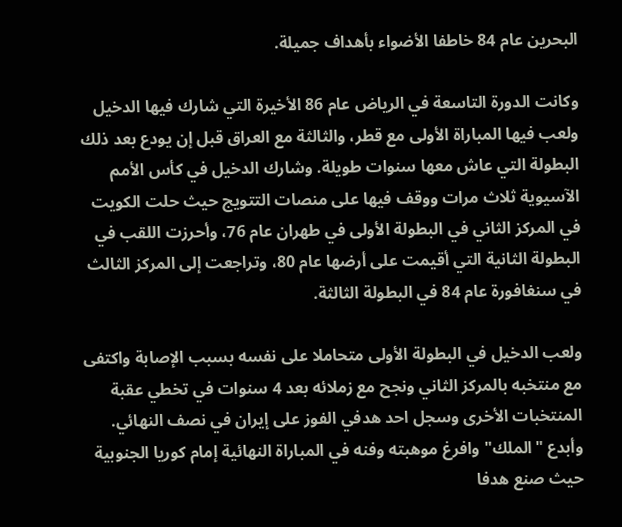البحرين عام 84 خاطفا الأضواء بأهداف جميلة.

وكانت الدورة التاسعة في الرياض عام 86 الأخيرة التي شارك فيها الدخيل ولعب فيها المباراة الأولى مع قطر، والثالثة مع العراق قبل إن يودع بعد ذلك البطولة التي عاش معها سنوات طويلة. وشارك الدخيل في كأس الأمم الآسيوية ثلاث مرات ووقف فيها على منصات التتويج حيث حلت الكويت في المركز الثاني في البطولة الأولى في طهران عام 76، وأحرزت اللقب في البطولة الثانية التي أقيمت على أرضها عام 80، وتراجعت إلى المركز الثالث في سنغافورة عام 84 في البطولة الثالثة.

ولعب الدخيل في البطولة الأولى متحاملا على نفسه بسبب الإصابة واكتفى مع منتخبه بالمركز الثاني ونجح مع زملائه بعد 4 سنوات في تخطي عقبة المنتخبات الأخرى وسجل احد هدفي الفوز على إيران في نصف النهائي. وأبدع "الملك" وافرغ موهبته وفنه في المباراة النهائية إمام كوريا الجنوبية حيث صنع هدفا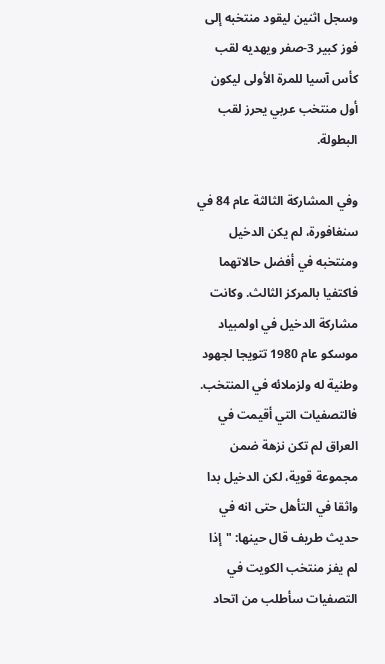وسجل اثنين ليقود منتخبه إلى فوز كبير 3-صفر ويهديه لقب كأس آسيا للمرة الأولى ليكون أول منتخب عربي يحرز لقب البطولة.

وفي المشاركة الثالثة عام 84 في سنغافورة، لم يكن الدخيل ومنتخبه في أفضل حالاتهما فاكتفيا بالمركز الثالث. وكانت مشاركة الدخيل في اولمبياد موسكو عام 1980 تتويجا لجهود وطنية له ولزملائه في المنتخب. فالتصفيات التي أقيمت في العراق لم تكن نزهة ضمن مجموعة قوية، لكن الدخيل بدا واثقا في التأهل حتى انه في حديث طريف قال حينها: "إذا لم يفز منتخب الكويت في التصفيات سأطلب من اتحاد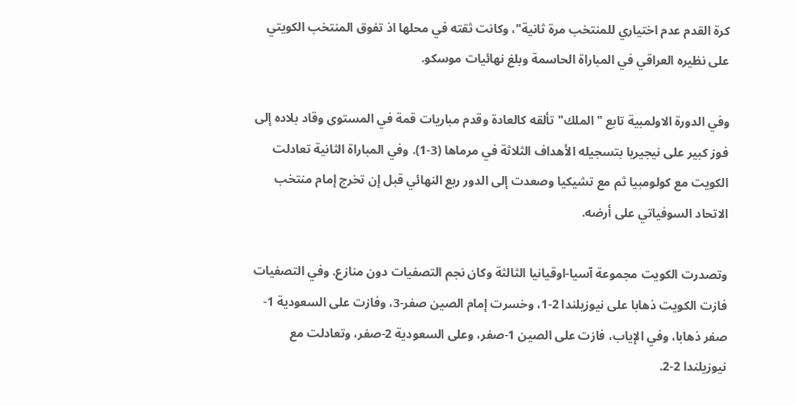كرة القدم عدم اختياري للمنتخب مرة ثانية"، وكانت ثقته في محلها اذ تفوق المنتخب الكويتي على نظيره العراقي في المباراة الحاسمة وبلغ نهائيات موسكو.

وفي الدورة الاولمبية تابع "الملك" تألقه كالعادة وقدم مباريات قمة في المستوى وقاد بلاده إلى فوز كبير على نيجيريا بتسجيله الأهداف الثلاثة في مرماها (3-1). وفي المباراة الثانية تعادلت الكويت مع كولومبيا ثم مع تشيكيا وصعدت إلى الدور ربع النهائي قبل إن تخرج إمام منتخب الاتحاد السوفياتي على أرضه.

وتصدرت الكويت مجموعة آسيا-اوقيانيا الثالثة وكان نجم التصفيات دون منازع. وفي التصفيات فازت الكويت ذهابا على نيوزيلندا 2-1، وخسرت إمام الصين صفر-3، وفازت على السعودية 1-صفر ذهابا، وفي الإياب، فازت على الصين 1-صفر، وعلى السعودية 2-صفر، وتعادلت مع نيوزيلندا 2-2.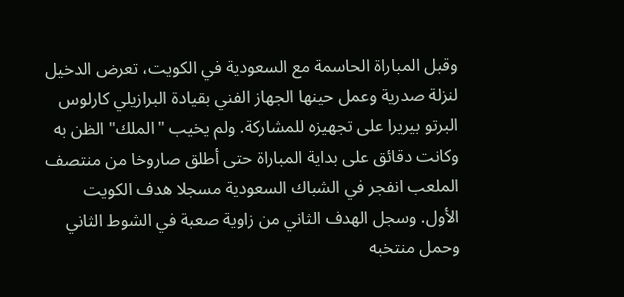وقبل المباراة الحاسمة مع السعودية في الكويت، تعرض الدخيل لنزلة صدرية وعمل حينها الجهاز الفني بقيادة البرازيلي كارلوس البرتو بيريرا على تجهيزه للمشاركة. ولم يخيب "الملك" الظن به وكانت دقائق على بداية المباراة حتى أطلق صاروخا من منتصف الملعب انفجر في الشباك السعودية مسجلا هدف الكويت الأول. وسجل الهدف الثاني من زاوية صعبة في الشوط الثاني وحمل منتخبه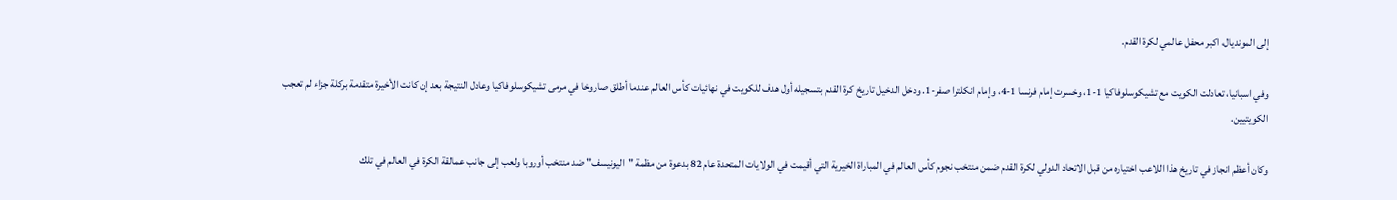إلى المونديال، اكبر محفل عالمي لكرة القدم.

وفي اسبانيا، تعادلت الكويت مع تشيكوسلوفاكيا 1-1، وخسرت إمام فرنسا 1-4، وإمام انكلترا صفر-1. ودخل الدخيل تاريخ كرة القدم بتسجيله أول هدف للكويت في نهائيات كأس العالم عندما أطلق صاروخا في مرمى تشيكوسلوفاكيا وعادل النتيجة بعد إن كانت الأخيرة متقدمة بركلة جزاء لم تعجب الكويتيين.

وكان أعظم انجاز في تاريخ هذا اللاعب اختياره من قبل الاتحاد الدولي لكرة القدم ضمن منتخب نجوم كأس العالم في المباراة الخيرية التي أقيمت في الولايات المتحدة عام 82 بدعوة من مظمة "اليونيسف" ضد منتخب أوروبا ولعب إلى جانب عمالقة الكرة في العالم في تلك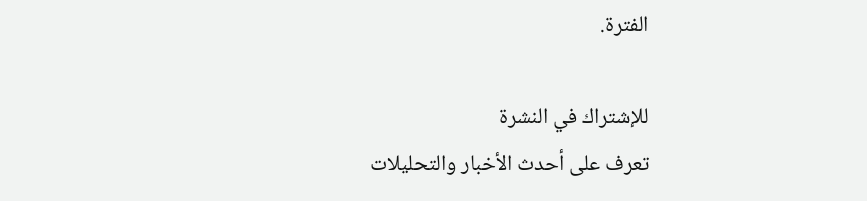الفترة.

للإشتراك في النشرة
تعرف على أحدث الأخبار والتحليلات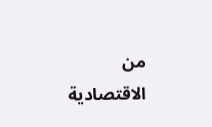من الاقتصادية